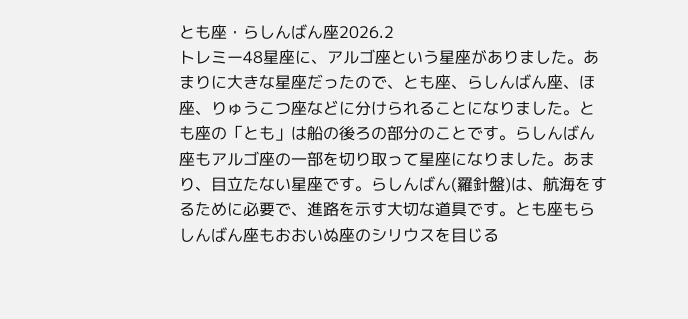とも座・らしんばん座2026.2
トレミー48星座に、アルゴ座という星座がありました。あまりに大きな星座だったので、とも座、らしんばん座、ほ座、りゅうこつ座などに分けられることになりました。とも座の「とも」は船の後ろの部分のことです。らしんばん座もアルゴ座の一部を切り取って星座になりました。あまり、目立たない星座です。らしんばん(羅針盤)は、航海をするために必要で、進路を示す大切な道具です。とも座もらしんばん座もおおいぬ座のシリウスを目じる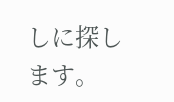しに探します。